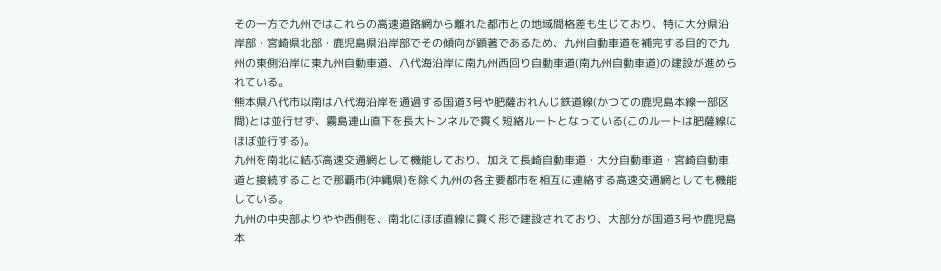その一方で九州ではこれらの高速道路網から離れた都市との地域間格差も生じており、特に大分県沿岸部・宮崎県北部・鹿児島県沿岸部でその傾向が顕著であるため、九州自動車道を補完する目的で九州の東側沿岸に東九州自動車道、八代海沿岸に南九州西回り自動車道(南九州自動車道)の建設が進められている。
熊本県八代市以南は八代海沿岸を通過する国道3号や肥薩おれんじ鉄道線(かつての鹿児島本線一部区間)とは並行せず、霧島連山直下を長大トンネルで貫く短絡ルートとなっている(このルートは肥薩線にほぼ並行する)。
九州を南北に結ぶ高速交通網として機能しており、加えて長崎自動車道・大分自動車道・宮崎自動車道と接続することで那覇市(沖縄県)を除く九州の各主要都市を相互に連絡する高速交通網としても機能している。
九州の中央部よりやや西側を、南北にほぼ直線に貫く形で建設されており、大部分が国道3号や鹿児島本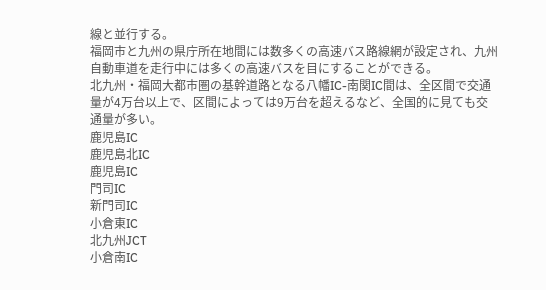線と並行する。
福岡市と九州の県庁所在地間には数多くの高速バス路線網が設定され、九州自動車道を走行中には多くの高速バスを目にすることができる。
北九州・福岡大都市圏の基幹道路となる八幡IC-南関IC間は、全区間で交通量が4万台以上で、区間によっては9万台を超えるなど、全国的に見ても交通量が多い。
鹿児島IC
鹿児島北IC
鹿児島IC
門司IC
新門司IC
小倉東IC
北九州JCT
小倉南IC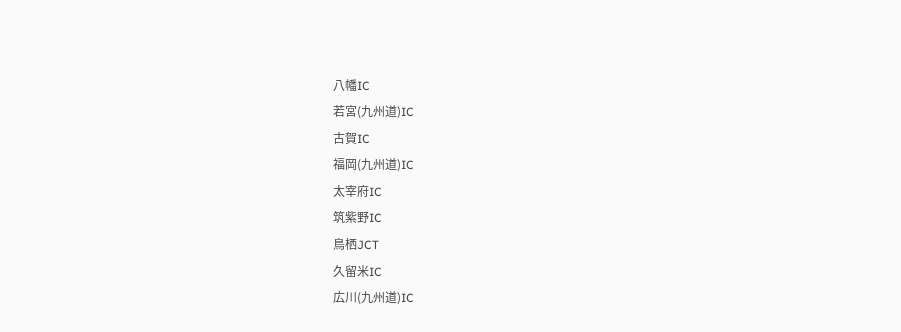八幡IC
若宮(九州道)IC
古賀IC
福岡(九州道)IC
太宰府IC
筑紫野IC
鳥栖JCT
久留米IC
広川(九州道)IC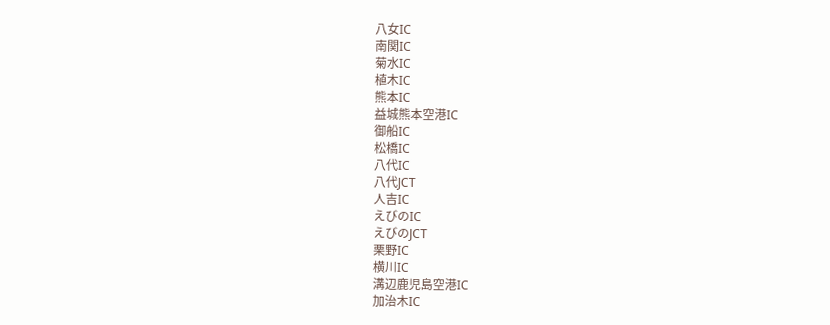八女IC
南関IC
菊水IC
植木IC
熊本IC
益城熊本空港IC
御船IC
松橋IC
八代IC
八代JCT
人吉IC
えびのIC
えびのJCT
栗野IC
横川IC
溝辺鹿児島空港IC
加治木IC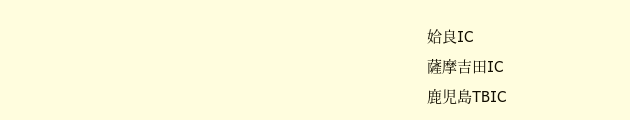姶良IC
薩摩吉田IC
鹿児島TBIC